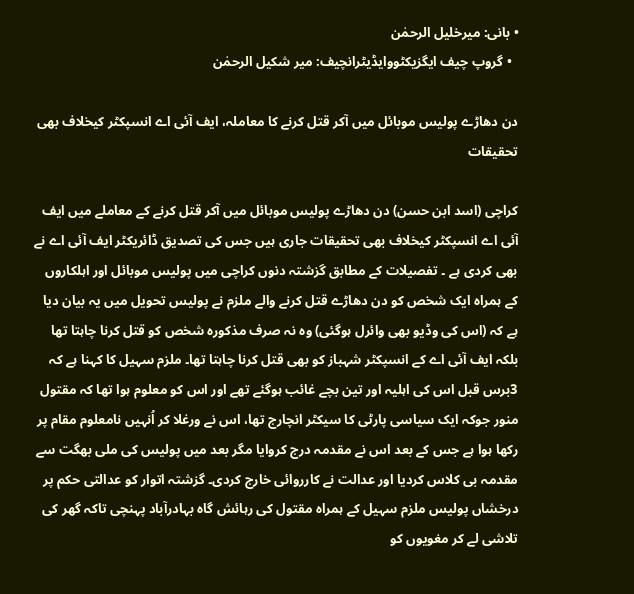• بانی: میرخلیل الرحمٰن
  • گروپ چیف ایگزیکٹووایڈیٹرانچیف: میر شکیل الرحمٰن

دن دھاڑے پولیس موبائل میں آکر قتل کرنے کا معاملہ، ایف آئی اے انسپکٹر کیخلاف بھی تحقیقات

کراچی (اسد ابن حسن) دن دھاڑے پولیس موبائل میں آکر قتل کرنے کے معاملے میں ایف آئی اے انسپکٹر کیخلاف بھی تحقیقات جاری ہیں جس کی تصدیق ڈائریکٹر ایف آئی اے نے بھی کردی ہے ۔ تفصیلات کے مطابق گزشتہ دنوں کراچی میں پولیس موبائل اور اہلکاروں کے ہمراہ ایک شخص کو دن دھاڑے قتل کرنے والے ملزم نے پولیس تحویل میں یہ بیان دیا ہے کہ (اس کی وڈیو بھی وائرل ہوگئی) وہ نہ صرف مذکورہ شخص کو قتل کرنا چاہتا تھا بلکہ ایف آئی اے کے انسپکٹر شہباز کو بھی قتل کرنا چاہتا تھا۔ ملزم سہیل کا کہنا ہے کہ 3برس قبل اس کی اہلیہ اور تین بچے غائب ہوگئے تھے اور اس کو معلوم ہوا تھا کہ مقتول منور جوکہ ایک سیاسی پارٹی کا سیکٹر انچارج تھا، اس نے ورغلا کر اُنہیں نامعلوم مقام پر رکھا ہوا ہے جس کے بعد اس نے مقدمہ درج کروایا مگر بعد میں پولیس کی ملی بھگت سے مقدمہ بی کلاس کردیا اور عدالت نے کارروائی خارج کردی۔ گزشتہ اتوار کو عدالتی حکم پر درخشاں پولیس ملزم سہیل کے ہمراہ مقتول کی رہائش گاہ بہادرآباد پہنچی تاکہ گھر کی تلاشی لے کر مغویوں کو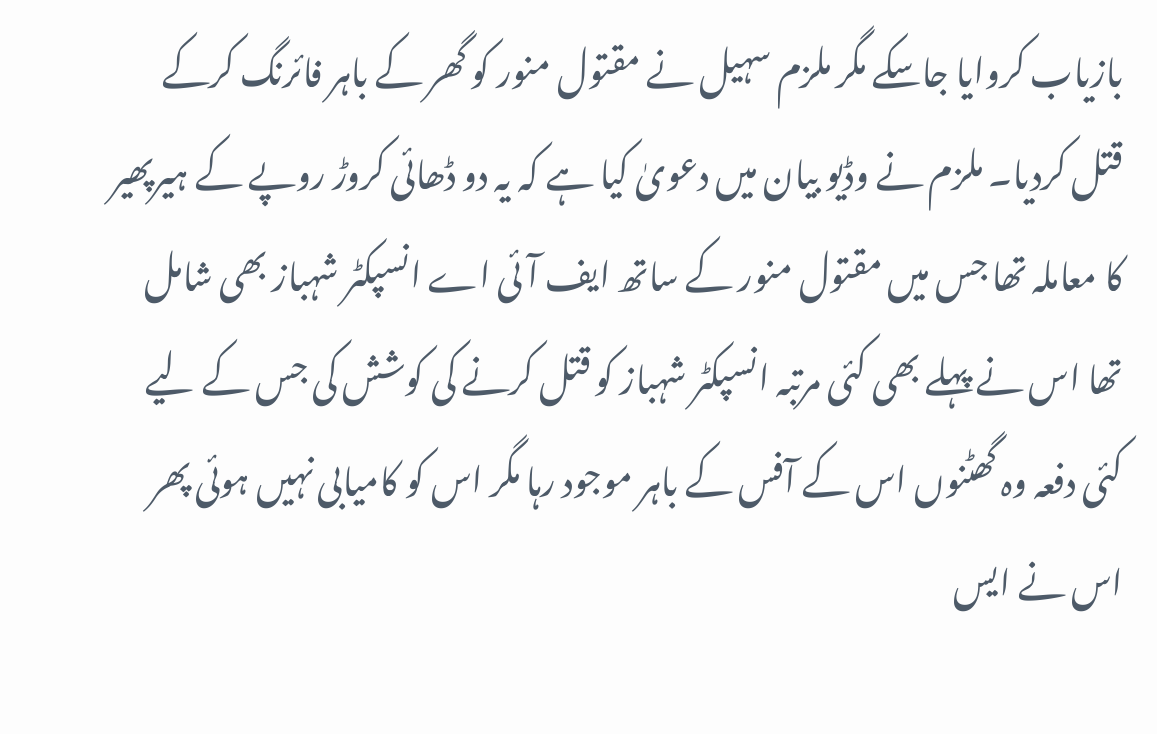بازیاب کروایا جاسکے مگر ملزم سہیل نے مقتول منور کو گھر کے باہر فائرنگ کرکے قتل کردیا۔ ملزم نے وڈیو بیان میں دعویٰ کیا ہے کہ یہ دو ڈھائی کروڑ روپے کے ہیرپھیر کا معاملہ تھا جس میں مقتول منور کے ساتھ ایف آئی اے انسپکٹر شہباز بھی شامل تھا اس نے پہلے بھی کئی مرتبہ انسپکٹر شہباز کو قتل کرنے کی کوشش کی جس کے لیے کئی دفعہ وہ گھٹنوں اس کے آفس کے باہر موجود رہا مگر اس کو کامیابی نہیں ہوئی پھر اس نے ایس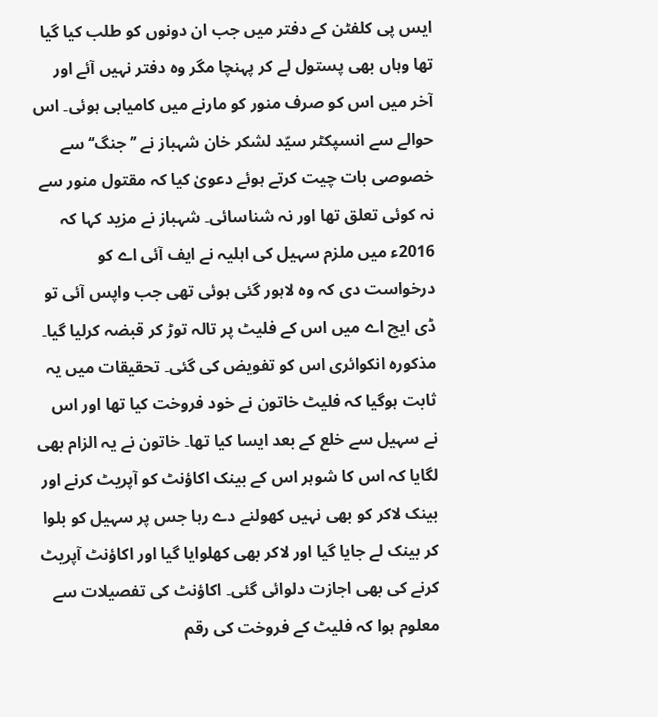ایس پی کلفٹن کے دفتر میں جب ان دونوں کو طلب کیا گیا تھا وہاں بھی پستول لے کر پہنچا مگر وہ دفتر نہیں آئے اور آخر میں اس کو صرف منور کو مارنے میں کامیابی ہوئی۔ اس حوالے سے انسپکٹر سیّد لشکر خان شہباز نے ’’جنگ‘‘ سے خصوصی بات چیت کرتے ہوئے دعویٰ کیا کہ مقتول منور سے نہ کوئی تعلق تھا اور نہ شناسائی۔ شہباز نے مزید کہا کہ 2016ء میں ملزم سہیل کی اہلیہ نے ایف آئی اے کو درخواست دی کہ وہ لاہور گئی ہوئی تھی جب واپس آئی تو ڈی ایچ اے میں اس کے فلیٹ پر تالہ توڑ کر قبضہ کرلیا گیا۔ مذکورہ انکوائری اس کو تفویض کی گئی۔ تحقیقات میں یہ ثابت ہوگیا کہ فلیٹ خاتون نے خود فروخت کیا تھا اور اس نے سہیل سے خلع کے بعد ایسا کیا تھا۔ خاتون نے یہ الزام بھی لگایا کہ اس کا شوہر اس کے بینک اکاؤنٹ کو آپریٹ کرنے اور بینک لاکر کو بھی نہیں کھولنے دے رہا جس پر سہیل کو بلوا کر بینک لے جایا گیا اور لاکر بھی کھلوایا گیا اور اکاؤنٹ آپریٹ کرنے کی بھی اجازت دلوائی گئی۔ اکاؤنٹ کی تفصیلات سے معلوم ہوا کہ فلیٹ کے فروخت کی رقم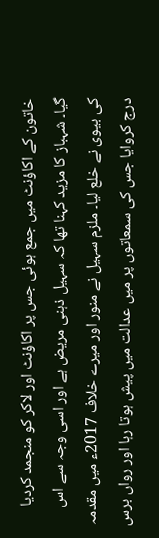خاتون کے اکاؤنٹ میں جمع ہوئی جس پر اکاؤنٹ اور لاکر کو منجمد کردیا گیا۔ شہباز کا مزید کہنا تھا کہ سہیل ذہنی مریض ہے اور اسی وجہ سے اس کی بیوی نے خلع لیا۔ ملزم سہیل نے منور اور میرے خلاف 2017ء میں مقدمہ درج کروایا جس کی سمعاتوں پر میں عدالت میں پیش ہوتا رہا اور رواں برس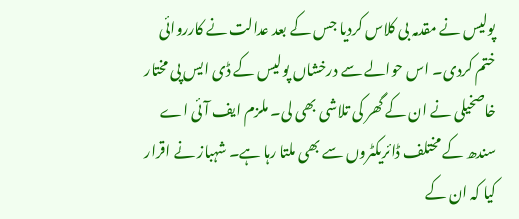پولیس نے مقدمہ بی کلاس کردیا جس کے بعد عدالت نے کارروائی ختم کردی۔ اس حوالے سے درخشاں پولیس کے ڈی ایس پی مختار خاصخیلی نے ان کے گھر کی تلاشی بھی لی۔ ملزم ایف آئی اے سندھ کے مختلف ڈائریکٹروں سے بھی ملتا رہا ہے۔ شہباز نے اقرار کیا کہ ان کے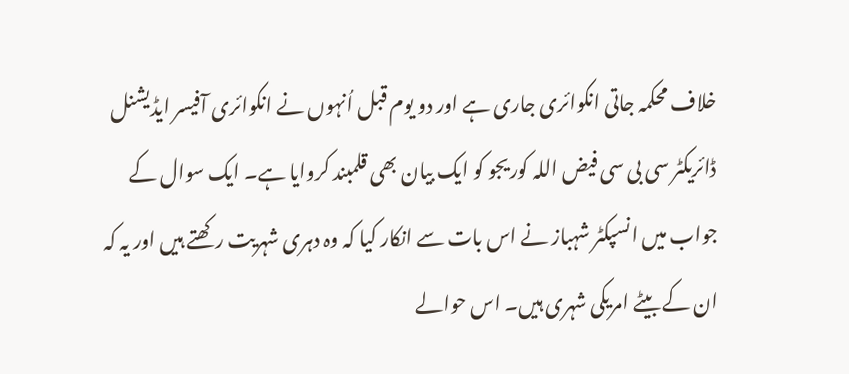خلاف محکمہ جاتی انکوائری جاری ہے اور دو یوم قبل اُنہوں نے انکوائری آفیسر ایڈیشنل ڈائریکٹر سی بی سی فیض اللہ کوریجو کو ایک بیان بھی قلمبند کروایا ہے۔ ایک سوال کے جواب میں انسپکٹر شہباز نے اس بات سے انکار کیا کہ وہ دہری شہریت رکھتے ہیں اور یہ کہ ان کے بیٹے امریکی شہری ہیں۔ اس حوالے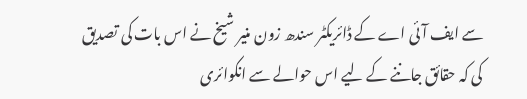سے ایف آئی اے کے ڈائریکٹر سندھ زون منیر شیخ نے اس بات کی تصدیق کی کہ حقائق جاننے کے لیے اس حوالے سے انکوائری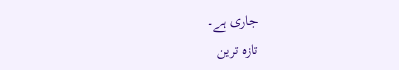جاری ہے۔
تازہ ترین